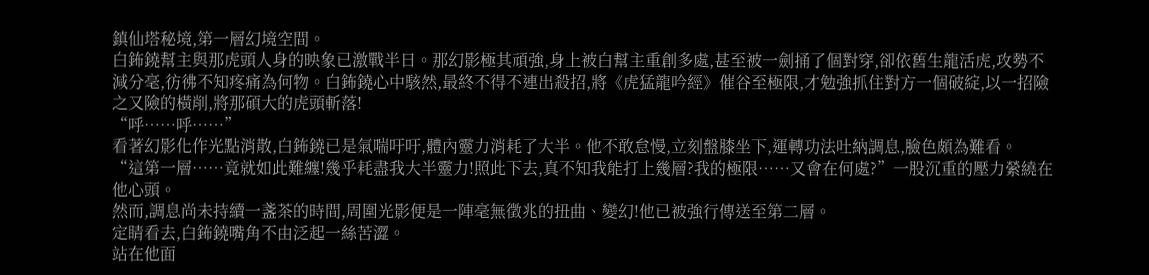鎮仙塔秘境,第一層幻境空間。
白鈽鐃幫主與那虎頭人身的映象已激戰半日。那幻影極其頑強,身上被白幫主重創多處,甚至被一劍捅了個對穿,卻依舊生龍活虎,攻勢不減分毫,彷彿不知疼痛為何物。白鈽鐃心中駭然,最終不得不連出殺招,將《虎猛龍吟經》催谷至極限,才勉強抓住對方一個破綻,以一招險之又險的橫削,將那碩大的虎頭斬落!
“呼……呼……”
看著幻影化作光點消散,白鈽鐃已是氣喘吁吁,體內靈力消耗了大半。他不敢怠慢,立刻盤膝坐下,運轉功法吐納調息,臉色頗為難看。
“這第一層……竟就如此難纏!幾乎耗盡我大半靈力!照此下去,真不知我能打上幾層?我的極限……又會在何處?”一股沉重的壓力縈繞在他心頭。
然而,調息尚未持續一盞茶的時間,周圍光影便是一陣毫無徵兆的扭曲、變幻!他已被強行傳送至第二層。
定睛看去,白鈽鐃嘴角不由泛起一絲苦澀。
站在他面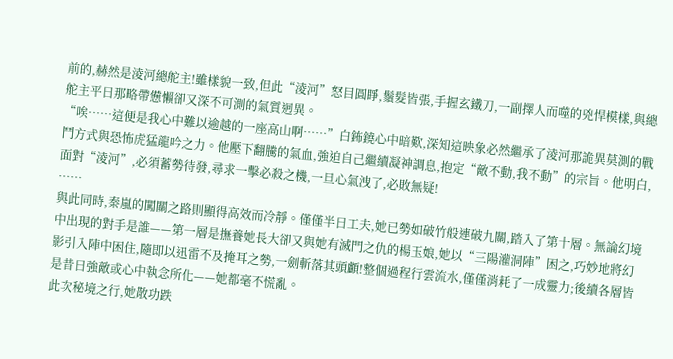前的,赫然是淩河總舵主!雖樣貌一致,但此“淩河”怒目圓睜,鬚髮皆張,手握玄鐵刀,一副擇人而噬的兇悍模樣,與總舵主平日那略帶憊懶卻又深不可測的氣質迥異。
“唉……這便是我心中難以逾越的一座高山啊……”白鈽鐃心中暗歎,深知這映象必然繼承了淩河那詭異莫測的戰鬥方式與恐怖虎猛龍吟之力。他壓下翻騰的氣血,強迫自己繼續凝神調息,抱定“敵不動,我不動”的宗旨。他明白,面對“淩河”,必須蓄勢待發,尋求一擊必殺之機,一旦心氣洩了,必敗無疑!
……
與此同時,秦嵐的闖關之路則顯得高效而冷靜。僅僅半日工夫,她已勢如破竹般連破九關,踏入了第十層。無論幻境中出現的對手是誰——第一層是撫養她長大卻又與她有滅門之仇的楊玉娘,她以“三陽灌洞陣”困之,巧妙地將幻影引入陣中困住,隨即以迅雷不及掩耳之勢,一劍斬落其頭顱!整個過程行雲流水,僅僅消耗了一成靈力;後續各層皆是昔日強敵或心中執念所化——她都毫不慌亂。
此次秘境之行,她散功跌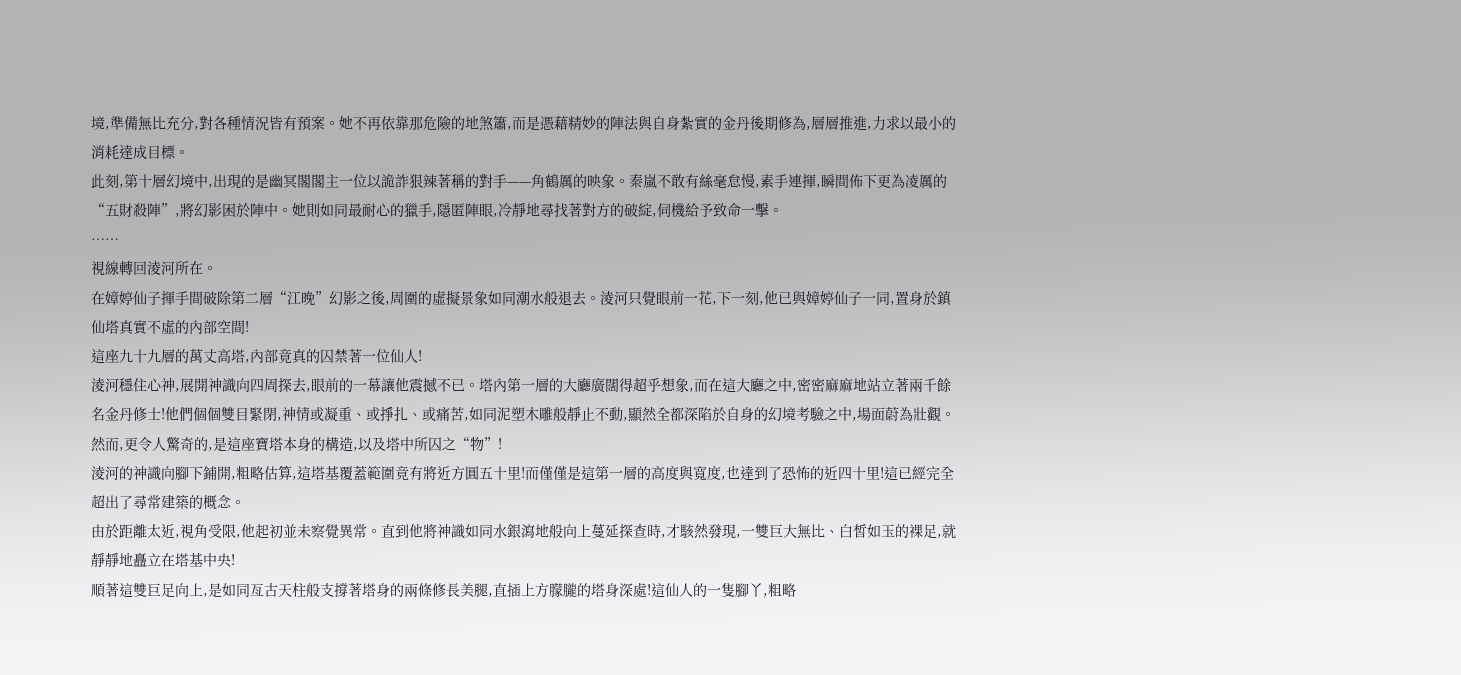境,準備無比充分,對各種情況皆有預案。她不再依靠那危險的地煞簫,而是憑藉精妙的陣法與自身紮實的金丹後期修為,層層推進,力求以最小的消耗達成目標。
此刻,第十層幻境中,出現的是幽冥閣閣主一位以詭詐狠辣著稱的對手——角鶴厲的映象。秦嵐不敢有絲毫怠慢,素手連揮,瞬間佈下更為凌厲的“五財殺陣”,將幻影困於陣中。她則如同最耐心的獵手,隱匿陣眼,冷靜地尋找著對方的破綻,伺機給予致命一擊。
……
視線轉回淩河所在。
在嫜婷仙子揮手間破除第二層“江晚”幻影之後,周圍的虛擬景象如同潮水般退去。淩河只覺眼前一花,下一刻,他已與嫜婷仙子一同,置身於鎮仙塔真實不虛的內部空間!
這座九十九層的萬丈高塔,內部竟真的囚禁著一位仙人!
淩河穩住心神,展開神識向四周探去,眼前的一幕讓他震撼不已。塔內第一層的大廳廣闊得超乎想象,而在這大廳之中,密密麻麻地站立著兩千餘名金丹修士!他們個個雙目緊閉,神情或凝重、或掙扎、或痛苦,如同泥塑木雕般靜止不動,顯然全都深陷於自身的幻境考驗之中,場面蔚為壯觀。
然而,更令人驚奇的,是這座寶塔本身的構造,以及塔中所囚之“物”!
淩河的神識向腳下鋪開,粗略估算,這塔基覆蓋範圍竟有將近方圓五十里!而僅僅是這第一層的高度與寬度,也達到了恐怖的近四十里!這已經完全超出了尋常建築的概念。
由於距離太近,視角受限,他起初並未察覺異常。直到他將神識如同水銀瀉地般向上蔓延探查時,才駭然發現,一雙巨大無比、白皙如玉的裸足,就靜靜地矗立在塔基中央!
順著這雙巨足向上,是如同亙古天柱般支撐著塔身的兩條修長美腿,直插上方朦朧的塔身深處!這仙人的一隻腳丫,粗略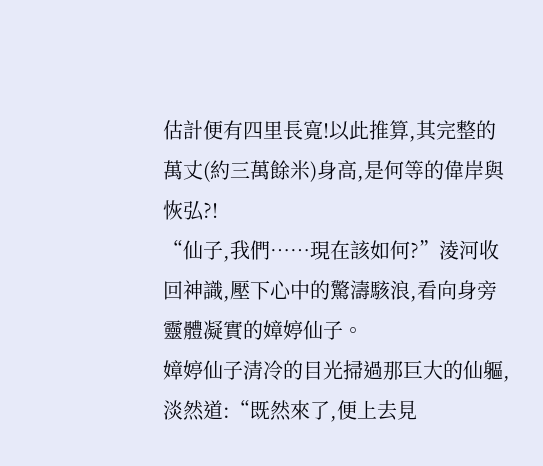估計便有四里長寬!以此推算,其完整的萬丈(約三萬餘米)身高,是何等的偉岸與恢弘?!
“仙子,我們……現在該如何?”淩河收回神識,壓下心中的驚濤駭浪,看向身旁靈體凝實的嫜婷仙子。
嫜婷仙子清冷的目光掃過那巨大的仙軀,淡然道:“既然來了,便上去見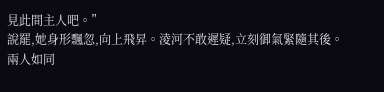見此間主人吧。”
說罷,她身形飄忽,向上飛昇。淩河不敢遲疑,立刻御氣緊隨其後。
兩人如同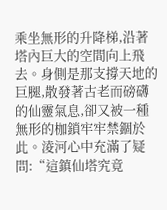乘坐無形的升降梯,沿著塔內巨大的空間向上飛去。身側是那支撐天地的巨腿,散發著古老而磅礴的仙靈氣息,卻又被一種無形的枷鎖牢牢禁錮於此。淩河心中充滿了疑問:“這鎮仙塔究竟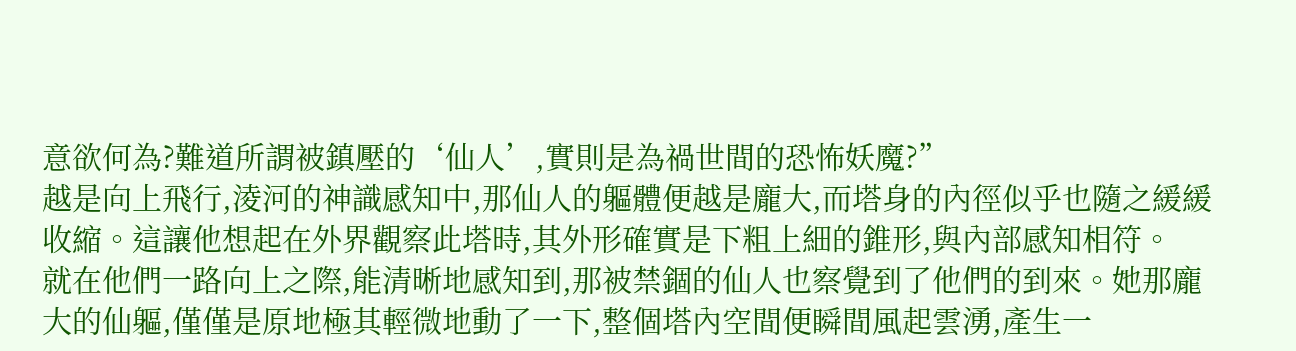意欲何為?難道所謂被鎮壓的‘仙人’,實則是為禍世間的恐怖妖魔?”
越是向上飛行,淩河的神識感知中,那仙人的軀體便越是龐大,而塔身的內徑似乎也隨之緩緩收縮。這讓他想起在外界觀察此塔時,其外形確實是下粗上細的錐形,與內部感知相符。
就在他們一路向上之際,能清晰地感知到,那被禁錮的仙人也察覺到了他們的到來。她那龐大的仙軀,僅僅是原地極其輕微地動了一下,整個塔內空間便瞬間風起雲湧,產生一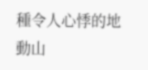種令人心悸的地動山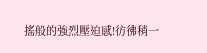搖般的強烈壓迫感!彷彿稍一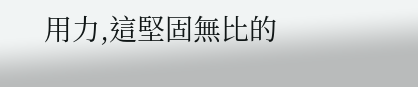用力,這堅固無比的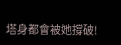塔身都會被她撐破!